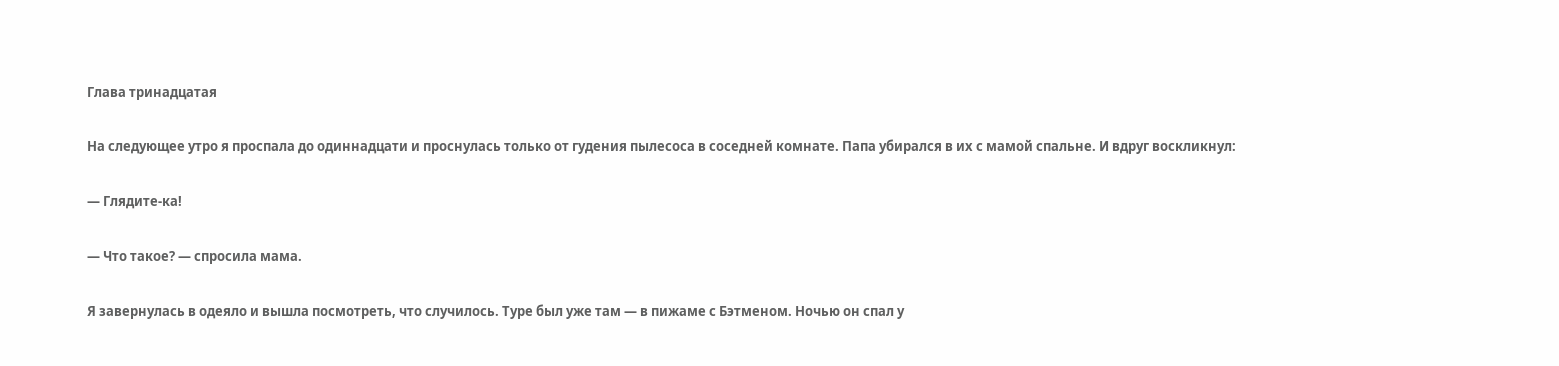Глава тринадцатая

На следующее утро я проспала до одиннадцати и проснулась только от гудения пылесоса в соседней комнате. Папа убирался в их с мамой спальне. И вдруг воскликнул:

— Глядите-ка!

— Что такое? — спросила мама.

Я завернулась в одеяло и вышла посмотреть, что случилось. Туре был уже там — в пижаме с Бэтменом. Ночью он спал у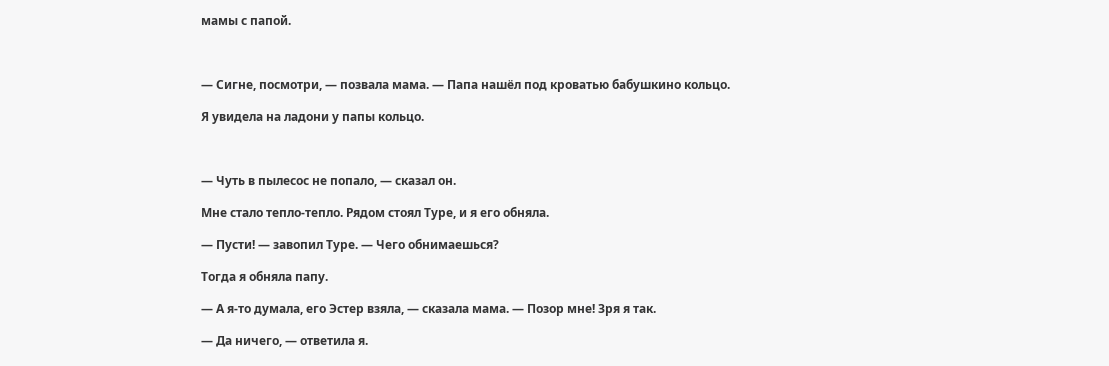мамы с папой.



— Сигне, посмотри, — позвала мама. — Папа нашёл под кроватью бабушкино кольцо.

Я увидела на ладони у папы кольцо.



— Чуть в пылесос не попало, — сказал он.

Мне стало тепло-тепло. Рядом стоял Туре, и я его обняла.

— Пусти! — завопил Туре. — Чего обнимаешься?

Тогда я обняла папу.

— А я-то думала, его Эстер взяла, — сказала мама. — Позор мне! Зря я так.

— Да ничего, — ответила я.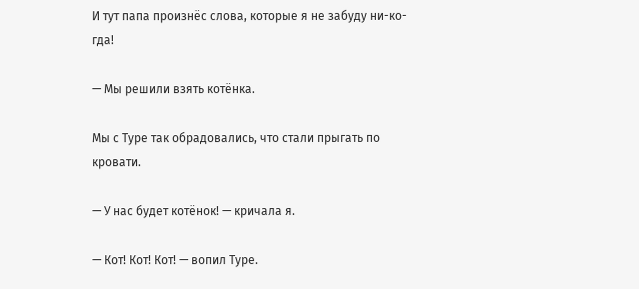И тут папа произнёс слова, которые я не забуду ни-ко-гда!

— Мы решили взять котёнка.

Мы с Туре так обрадовались, что стали прыгать по кровати.

— У нас будет котёнок! — кричала я.

— Кот! Кот! Кот! — вопил Туре.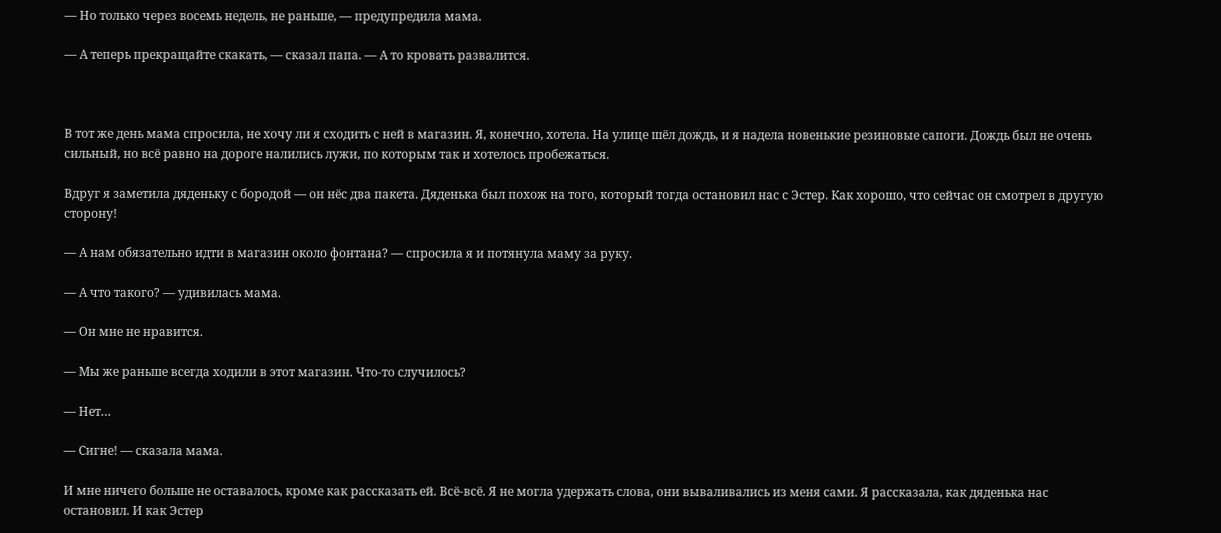— Но только через восемь недель, не раньше, — предупредила мама.

— А теперь прекращайте скакать, — сказал папа. — А то кровать развалится.



В тот же день мама спросила, не хочу ли я сходить с ней в магазин. Я, конечно, хотела. На улице шёл дождь, и я надела новенькие резиновые сапоги. Дождь был не очень сильный, но всё равно на дороге налились лужи, по которым так и хотелось пробежаться.

Вдруг я заметила дяденьку с бородой — он нёс два пакета. Дяденька был похож на того, который тогда остановил нас с Эстер. Как хорошо, что сейчас он смотрел в другую сторону!

— А нам обязательно идти в магазин около фонтана? — спросила я и потянула маму за руку.

— А что такого? — удивилась мама.

— Он мне не нравится.

— Мы же раньше всегда ходили в этот магазин. Что-то случилось?

— Нет…

— Сигне! — сказала мама.

И мне ничего больше не оставалось, кроме как рассказать ей. Всё-всё. Я не могла удержать слова, они вываливались из меня сами. Я рассказала, как дяденька нас остановил. И как Эстер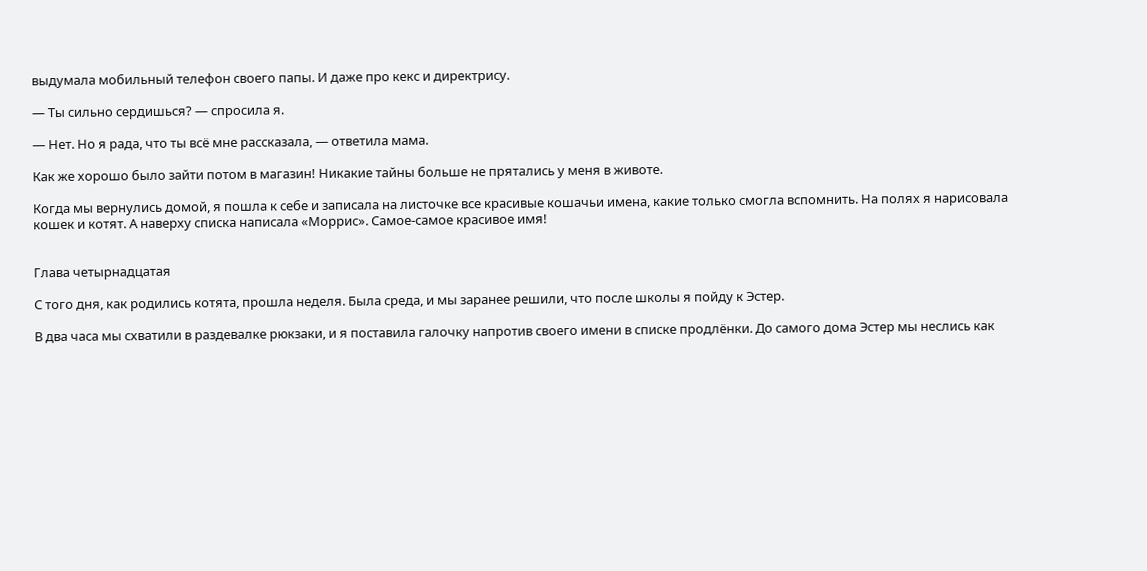выдумала мобильный телефон своего папы. И даже про кекс и директрису.

— Ты сильно сердишься? — спросила я.

— Нет. Но я рада, что ты всё мне рассказала, — ответила мама.

Как же хорошо было зайти потом в магазин! Никакие тайны больше не прятались у меня в животе.

Когда мы вернулись домой, я пошла к себе и записала на листочке все красивые кошачьи имена, какие только смогла вспомнить. На полях я нарисовала кошек и котят. А наверху списка написала «Моррис». Самое-самое красивое имя!


Глава четырнадцатая

С того дня, как родились котята, прошла неделя. Была среда, и мы заранее решили, что после школы я пойду к Эстер.

В два часа мы схватили в раздевалке рюкзаки, и я поставила галочку напротив своего имени в списке продлёнки. До самого дома Эстер мы неслись как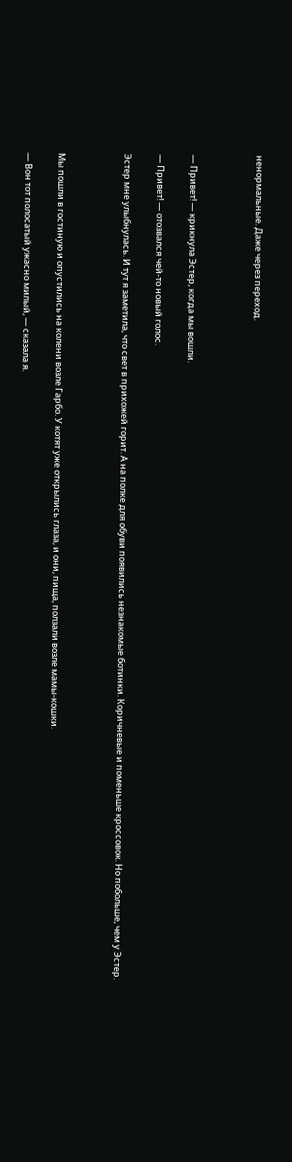ненормальные. Даже через переход.



— Привет! — крикнула Эстер, когда мы вошли.

— Привет! — отозвался чей-то новый голос.

Эстер мне улыбнулась. И тут я заметила, что свет в прихожей горит. А на полке для обуви появились незнакомые ботинки. Коричневые и поменьше кроссовок. Но побольше, чем у Эстер.



Мы пошли в гостиную и опустились на колени возле Гарбо. У котят уже открылись глаза, и они, пища, ползали возле мамы-кошки.

— Вон тот полосатый ужасно милый, — сказала я.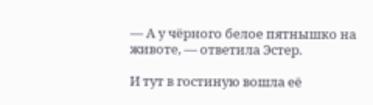— А у чёрного белое пятнышко на животе, — ответила Эстер.

И тут в гостиную вошла её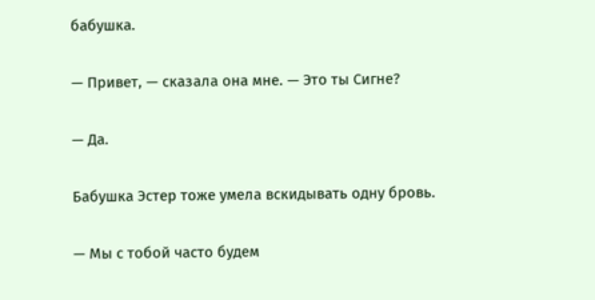бабушка.

— Привет, — сказала она мне. — Это ты Сигне?

— Да.

Бабушка Эстер тоже умела вскидывать одну бровь.

— Мы с тобой часто будем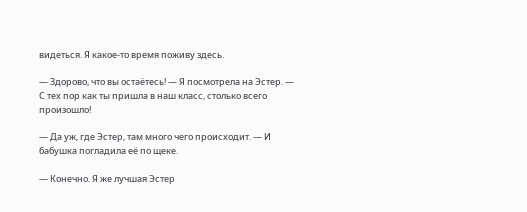видеться. Я какое-то время поживу здесь.

— Здорово, что вы остаётесь! — Я посмотрела на Эстер. — С тех пор как ты пришла в наш класс, столько всего произошло!

— Да уж, где Эстер, там много чего происходит. — И бабушка погладила её по щеке.

— Конечно. Я же лучшая Эстер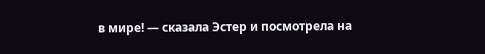в мире! — сказала Эстер и посмотрела на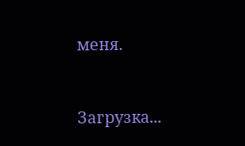меня.


Загрузка...